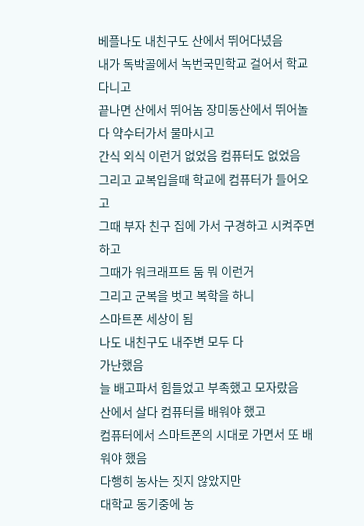베플나도 내친구도 산에서 뛰어다녔음
내가 독박골에서 녹번국민학교 걸어서 학교다니고
끝나면 산에서 뛰어놈 장미동산에서 뛰어놀다 약수터가서 물마시고
간식 외식 이런거 없었음 컴퓨터도 없었음
그리고 교복입을때 학교에 컴퓨터가 들어오고
그때 부자 친구 집에 가서 구경하고 시켜주면 하고
그때가 워크래프트 둠 뭐 이런거
그리고 군복을 벗고 복학을 하니
스마트폰 세상이 됨
나도 내친구도 내주변 모두 다
가난했음
늘 배고파서 힘들었고 부족했고 모자랐음
산에서 살다 컴퓨터를 배워야 했고
컴퓨터에서 스마트폰의 시대로 가면서 또 배워야 했음
다행히 농사는 짓지 않았지만
대학교 동기중에 농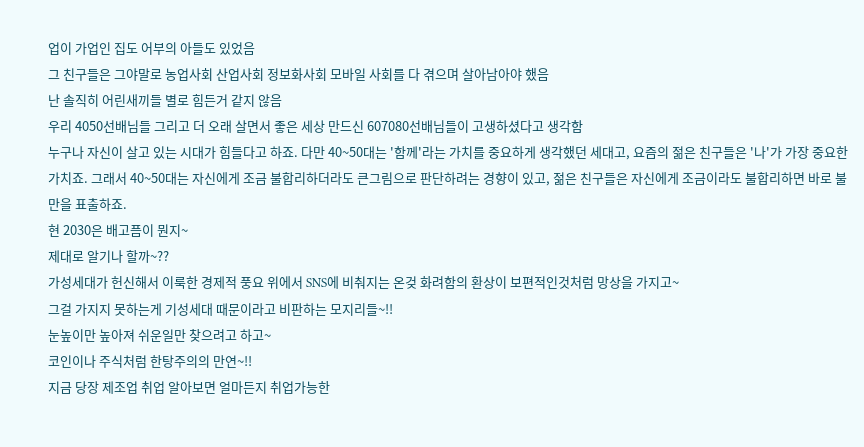업이 가업인 집도 어부의 아들도 있었음
그 친구들은 그야말로 농업사회 산업사회 정보화사회 모바일 사회를 다 겪으며 살아남아야 했음
난 솔직히 어린새끼들 별로 힘든거 같지 않음
우리 4050선배님들 그리고 더 오래 살면서 좋은 세상 만드신 607080선배님들이 고생하셨다고 생각함
누구나 자신이 살고 있는 시대가 힘들다고 하죠. 다만 40~50대는 '함께'라는 가치를 중요하게 생각했던 세대고, 요즘의 젊은 친구들은 '나'가 가장 중요한 가치죠. 그래서 40~50대는 자신에게 조금 불합리하더라도 큰그림으로 판단하려는 경향이 있고, 젊은 친구들은 자신에게 조금이라도 불합리하면 바로 불만을 표출하죠.
현 2030은 배고픔이 뭔지~
제대로 알기나 할까~??
가성세대가 헌신해서 이룩한 경제적 풍요 위에서 SNS에 비춰지는 온겆 화려함의 환상이 보편적인것처럼 망상을 가지고~
그걸 가지지 못하는게 기성세대 때문이라고 비판하는 모지리들~!!
눈높이만 높아져 쉬운일만 찾으려고 하고~
코인이나 주식처럼 한탕주의의 만연~!!
지금 당장 제조업 취업 알아보면 얼마든지 취업가능한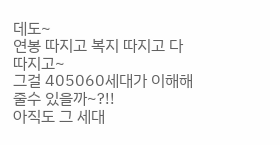데도~
연봉 따지고 복지 따지고 다 따지고~
그걸 405060세대가 이해해 줄수 있을까~?!!
아직도 그 세대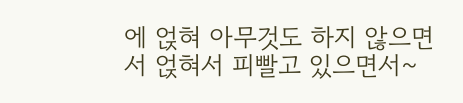에 얹혀 아무것도 하지 않으면서 얹혀서 피빨고 있으면서~